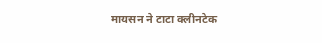मायसन ने टाटा क्लीनटेक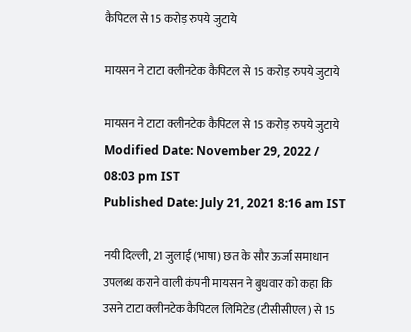कैपिटल से 15 करोड़ रुपये जुटाये

मायसन ने टाटा क्लीनटेक कैपिटल से 15 करोड़ रुपये जुटाये

मायसन ने टाटा क्लीनटेक कैपिटल से 15 करोड़ रुपये जुटाये
Modified Date: November 29, 2022 / 08:03 pm IST
Published Date: July 21, 2021 8:16 am IST

नयी दिल्ली, 21 जुलाई (भाषा) छत के सौर ऊर्जा समाधान उपलब्ध कराने वाली कंपनी मायसन ने बुधवार को कहा कि उसने टाटा क्लीनटेक कैपिटल लिमिटेड (टीसीसीएल) से 15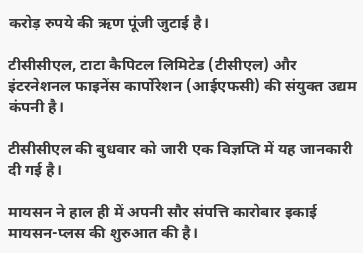करोड़ रुपये की ऋण पूंजी जुटाई है।

टीसीसीएल, टाटा कैपिटल लिमिटेड (टीसीएल) और इंटरनेशनल फाइनेंस कार्पोरेशन (आईएफसी) की संयुक्त उद्यम कंपनी है।

टीसीसीएल की बुधवार को जारी एक विज्ञप्ति में यह जानकारी दी गई है।

मायसन ने हाल ही में अपनी सौर संपत्ति कारोबार इकाई मायसन-प्लस की शुरुआत की है।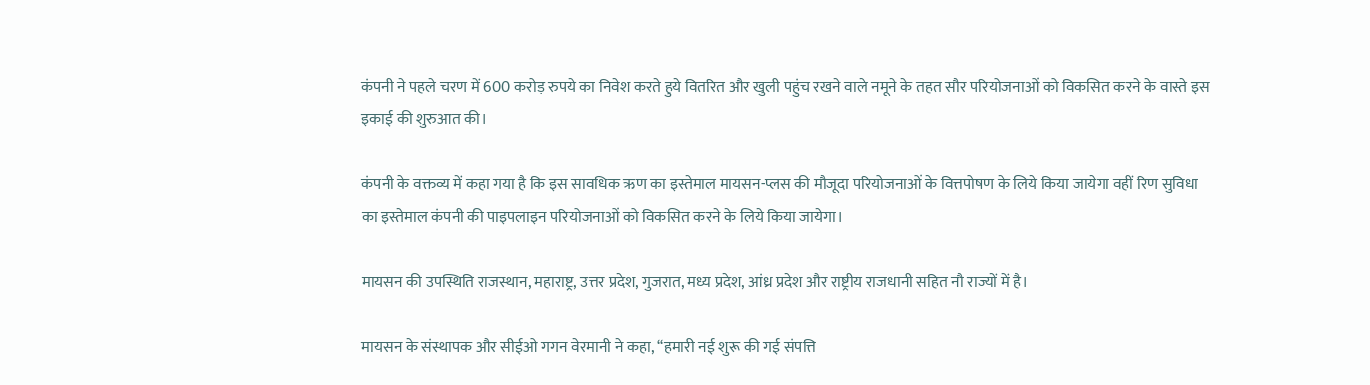कंपनी ने पहले चरण में 600 करोड़ रुपये का निवेश करते हुये वितरित और खुली पहुंच रखने वाले नमूने के तहत सौर परियोजनाओं को विकसित करने के वास्ते इस इकाई की शुरुआत की।

कंपनी के वक्तव्य में कहा गया है कि इस सावधिक ऋण का इस्तेमाल मायसन-प्लस की मौजूदा परियोजनाओं के वित्तपोषण के लिये किया जायेगा वहीं रिण सुविधा का इस्तेमाल कंपनी की पाइपलाइन परियोजनाओं को विकसित करने के लिये किया जायेगा।

मायसन की उपस्थिति राजस्थान, महाराष्ट्र, उत्तर प्रदेश, गुजरात, मध्य प्रदेश, आंध्र प्रदेश और राष्ट्रीय राजधानी सहित नौ राज्यों में है।

मायसन के संस्थापक और सीईओ गगन वेरमानी ने कहा, ‘‘हमारी नई शुरू की गई संपत्ति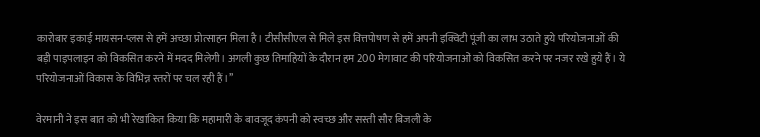कारोबार इकाई मायसन-प्लस से हमें अच्छा प्रोत्साहन मिला है। टीसीसीएल से मिले इस वित्तपोषण से हमें अपनी इक्विटी पूंजी का लाभ उठाते हुये परियोजनाओं की बड़ी पाइपलाइन को विकसित करने में मदद मिलेगी। अगली कुछ तिमाहियों के दौरान हम 200 मेगावाट की परियोजनाओं को विकसित करने पर नजर रखे हुये हैं। ये परियोजनाओं विकास के विभिन्न स्तरों पर चल रही हैं।’’

वेरमानी ने इस बात को भी रेखांकित किया कि महामारी के बावजूद कंपनी को स्वच्छ और सस्ती सौर बिजली के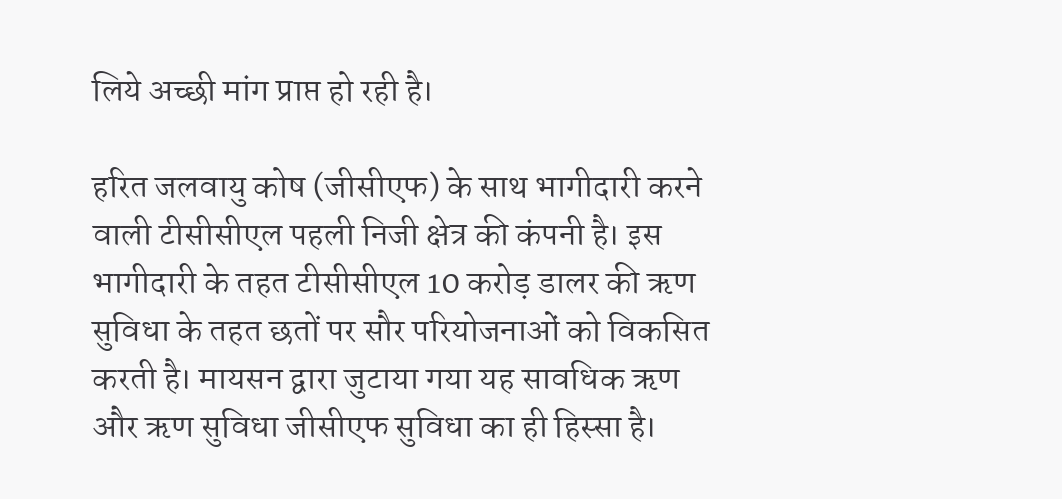लिये अच्छी मांग प्राप्त हो रही है।

हरित जलवायु कोष (जीसीएफ) के साथ भागीदारी करने वाली टीसीसीएल पहली निजी क्षेत्र की कंपनी है। इस भागीदारी के तहत टीसीसीएल 10 करोड़ डालर की ऋण सुविधा के तहत छतों पर सौर परियोजनाओं को विकसित करती है। मायसन द्वारा जुटाया गया यह सावधिक ऋण और ऋण सुविधा जीसीएफ सुविधा का ही हिस्सा है।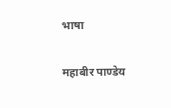भाषा

महाबीर पाण्डेय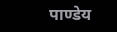पाण्डेय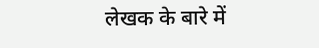लेखक के बारे में